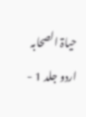حیاۃ الصحابہ اردو جلد 1 -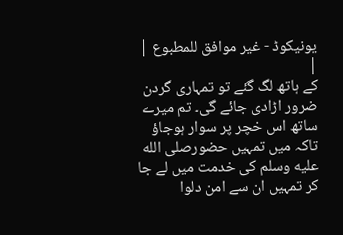یونیکوڈ - غیر موافق للمطبوع |
|
کے ہاتھ لگ گئے تو تمہاری گردن ضرور اڑادی جائے گی۔ تم میرے ساتھ اس خچر پر سوار ہوجاؤ تاکہ میں تمہیں حضورصلى الله عليه وسلم کی خدمت میں لے جا کر تمہیں ان سے امن دلوا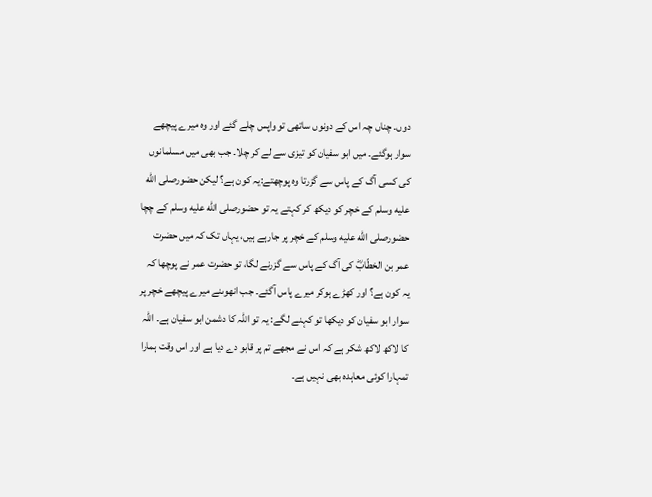دوں۔ چناں چہ اس کے دونوں ساتھی تو واپس چلے گئے اور وہ میرے پیچھے سوار ہوگئے۔ میں ابو سفیان کو تیزی سے لے کر چلا۔ جب بھی میں مسلمانوں کی کسی آگ کے پاس سے گزرتا وہ پوچھتے:یہ کون ہے؟ لیکن حضورصلى الله عليه وسلم کے خچر کو دیکھ کر کہتے یہ تو حضورصلى الله عليه وسلم کے چچا حضورصلى الله عليه وسلم کے خچر پر جارہے ہیں، یہاں تک کہ میں حضرت عمر بن الخطّابؓ کی آگ کے پاس سے گزرنے لگا، تو حضرت عمر نے پوچھا کہ یہ کون ہے؟ اور کھڑے ہوکر میرے پاس آگئے۔ جب انھوںنے میرے پیچھے خچر پر سوار ابو سفیان کو دیکھا تو کہنے لگے: یہ تو اللہ کا دشمن ابو سفیان ہے۔ اللہ کا لاکھ لاکھ شکر ہے کہ اس نے مجھے تم پر قابو دے دیا ہے اور اس وقت ہمارا تمہارا کوئی معاہدہ بھی نہیں ہے۔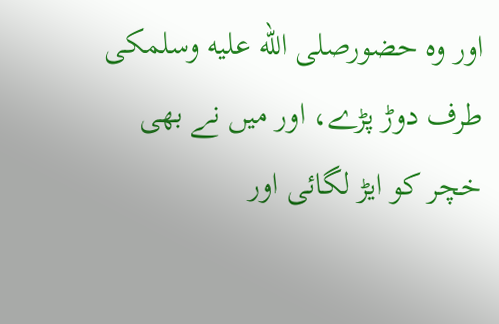اور وہ حضورصلى الله عليه وسلمکی طرف دوڑ پڑے، اور میں نے بھی خچر کو ایڑ لگائی اور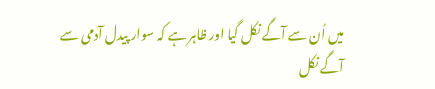میں اُن سے آگے نکل گیا اور ظاہر ہے کہ سوار پیدل آدمی سے آگے نکل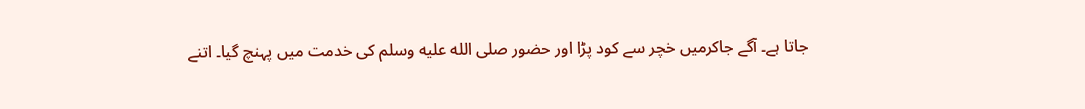جاتا ہے۔ آگے جاکرمیں خچر سے کود پڑا اور حضور صلى الله عليه وسلم کی خدمت میں پہنچ گیا۔ اتنے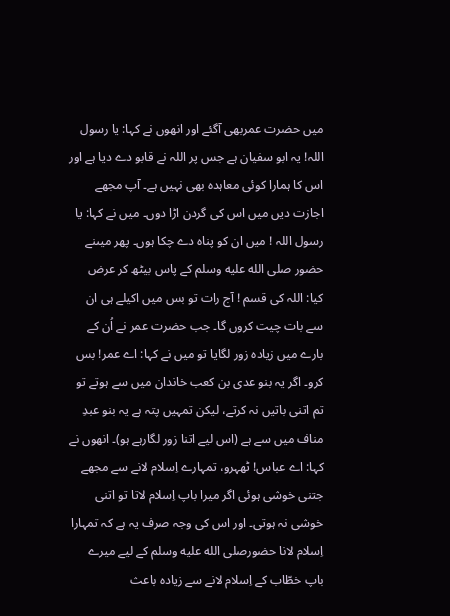میں حضرت عمربھی آگئے اور انھوں نے کہا: یا رسول اللہ! یہ ابو سفیان ہے جس پر اللہ نے قابو دے دیا ہے اور اس کا ہمارا کوئی معاہدہ بھی نہیں ہے۔ آپ مجھے اجازت دیں میں اس کی گردن اڑا دوں۔ میں نے کہا: یا رسول اللہ ! میں ان کو پناہ دے چکا ہوں۔ پھر میںنے حضور صلى الله عليه وسلم کے پاس بیٹھ کر عرض کیا: اللہ کی قسم ! آج رات تو بس میں اکیلے ہی ان سے بات چیت کروں گا۔ جب حضرت عمر نے اُن کے بارے میں زیادہ زور لگایا تو میں نے کہا: اے عمر! بس کرو۔ اگر یہ بنو عدی بن کعب خاندان میں سے ہوتے تو تم اتنی باتیں نہ کرتے، لیکن تمہیں پتہ ہے یہ بنو عبدِ مناف میں سے ہے (اس لیے اتنا زور لگارہے ہو)۔ انھوں نے کہا: اے عباس! ٹھہرو، تمہارے اِسلام لانے سے مجھے جتنی خوشی ہوئی اگر میرا باپ اِسلام لاتا تو اتنی خوشی نہ ہوتی۔ اور اس کی وجہ صرف یہ ہے کہ تمہارا اِسلام لانا حضورصلى الله عليه وسلم کے لیے میرے باپ خطّاب کے اِسلام لانے سے زیادہ باعث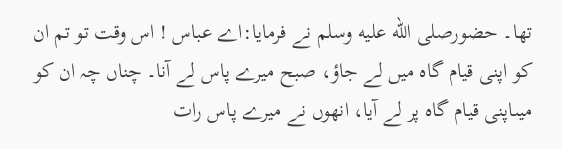تھا۔ حضورصلى الله عليه وسلم نے فرمایا:اے عباس ! اس وقت تو تم ان کو اپنی قیام گاہ میں لے جاؤ، صبح میرے پاس لے آنا۔ چناں چہ ان کو میںاپنی قیام گاہ پر لے آیا، انھوں نے میرے پاس رات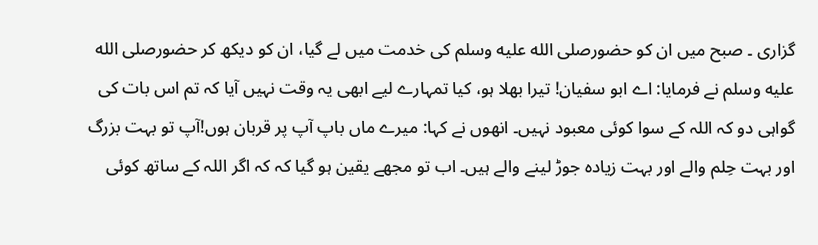گزاری ۔ صبح میں ان کو حضورصلى الله عليه وسلم کی خدمت میں لے گیا، ان کو دیکھ کر حضورصلى الله عليه وسلم نے فرمایا: اے ابو سفیان! تیرا بھلا ہو، کیا تمہارے لیے ابھی یہ وقت نہیں آیا کہ تم اس بات کی گواہی دو کہ اللہ کے سوا کوئی معبود نہیں۔ انھوں نے کہا: میرے ماں باپ آپ پر قربان ہوں!آپ تو بہت بزرگ اور بہت حِلم والے اور بہت زیادہ جوڑ لینے والے ہیں۔ اب تو مجھے یقین ہو گیا کہ کہ اگر اللہ کے ساتھ کوئی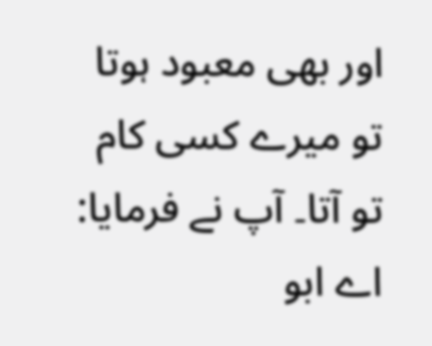اور بھی معبود ہوتا تو میرے کسی کام تو آتا۔ آپ نے فرمایا: اے ابو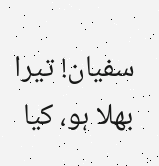سفیان! تیرا بھلا ہو، کیا